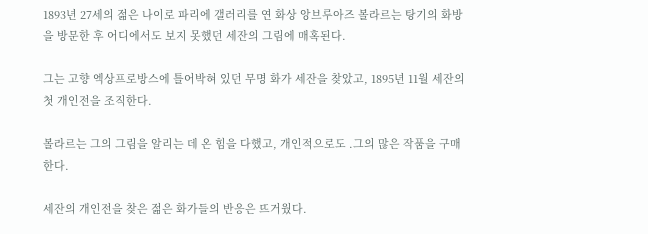1893년 27세의 젊은 나이로 파리에 갤러리를 연 화상 앙브루아즈 볼라르는 탕기의 화방을 방문한 후 어디에서도 보지 못했던 세잔의 그림에 매혹된다.

그는 고향 엑상프로방스에 틀어박혀 있던 무명 화가 세잔을 찾았고, 1895년 11월 세잔의 첫 개인전을 조직한다.

볼라르는 그의 그림을 알리는 데 온 힘을 다했고, 개인적으로도 .그의 많은 작품을 구매한다.

세잔의 개인전을 찾은 젊은 화가들의 반응은 뜨거웠다.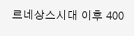르네상스시대 이후 400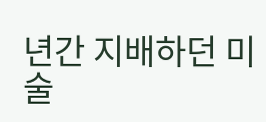년간 지배하던 미술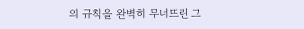의 규칙을 완벽히 무너뜨린 그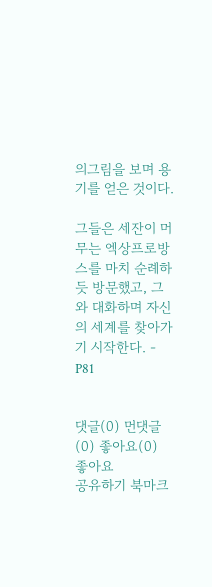의그림을 보며 용기를 얻은 것이다.

그들은 세잔이 머무는 엑상프로방스를 마치 순례하듯 방문했고, 그와 대화하며 자신의 세계를 찾아가기 시작한다. - P81


댓글(0) 먼댓글(0) 좋아요(0)
좋아요
공유하기 북마크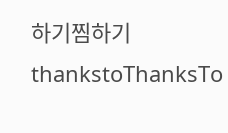하기찜하기 thankstoThanksTo